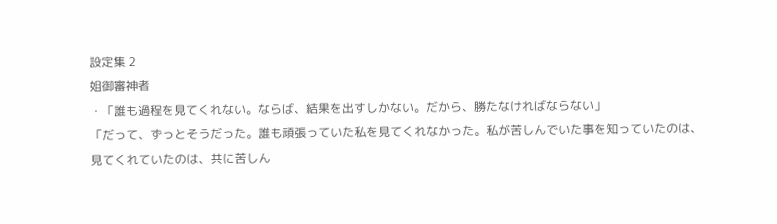設定集 2
姐御審神者
・「誰も過程を見てくれない。ならば、結果を出すしかない。だから、勝たなければならない」
「だって、ずっとそうだった。誰も頑張っていた私を見てくれなかった。私が苦しんでいた事を知っていたのは、見てくれていたのは、共に苦しん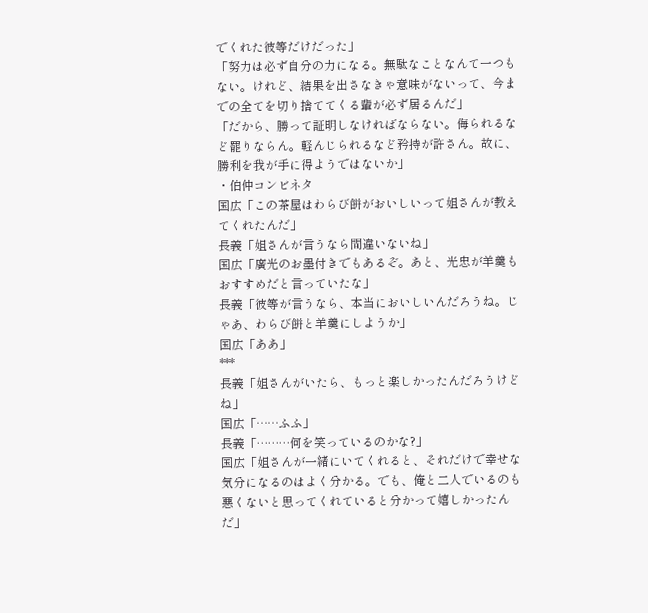でくれた彼等だけだった」
「努力は必ず自分の力になる。無駄なことなんて一つもない。けれど、結果を出さなきゃ意味がないって、今までの全てを切り捨ててくる輩が必ず居るんだ」
「だから、勝って証明しなければならない。侮られるなど罷りならん。軽んじられるなど矜持が許さん。故に、勝利を我が手に得ようではないか」
・伯仲コンビネタ
国広「この茶屋はわらび餅がおいしいって姐さんが教えてくれたんだ」
長義「姐さんが言うなら間違いないね」
国広「廣光のお墨付きでもあるぞ。あと、光忠が羊羹もおすすめだと言っていたな」
長義「彼等が言うなら、本当においしいんだろうね。じゃあ、わらび餅と羊羹にしようか」
国広「ああ」
***
長義「姐さんがいたら、もっと楽しかったんだろうけどね」
国広「……ふふ」
長義「………何を笑っているのかな?」
国広「姐さんが一緒にいてくれると、それだけで幸せな気分になるのはよく分かる。でも、俺と二人でいるのも悪くないと思ってくれていると分かって嬉しかったんだ」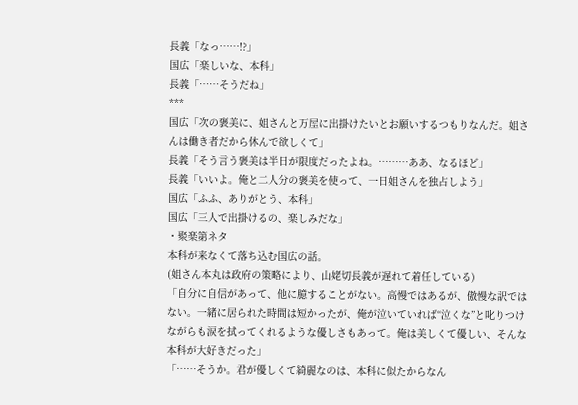長義「なっ……!?」
国広「楽しいな、本科」
長義「……そうだね」
***
国広「次の褒美に、姐さんと万屋に出掛けたいとお願いするつもりなんだ。姐さんは働き者だから休んで欲しくて」
長義「そう言う褒美は半日が限度だったよね。………ああ、なるほど」
長義「いいよ。俺と二人分の褒美を使って、一日姐さんを独占しよう」
国広「ふふ、ありがとう、本科」
国広「三人で出掛けるの、楽しみだな」
・聚楽第ネタ
本科が来なくて落ち込む国広の話。
(姐さん本丸は政府の策略により、山姥切長義が遅れて着任している)
「自分に自信があって、他に臆することがない。高慢ではあるが、傲慢な訳ではない。一緒に居られた時間は短かったが、俺が泣いていれば“泣くな”と叱りつけながらも涙を拭ってくれるような優しさもあって。俺は美しくて優しい、そんな本科が大好きだった」
「……そうか。君が優しくて綺麗なのは、本科に似たからなん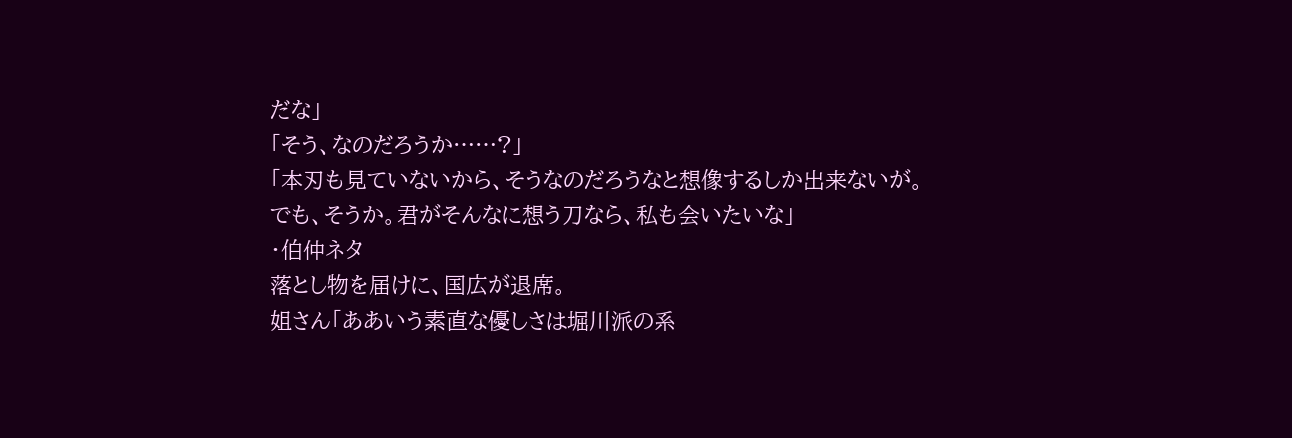だな」
「そう、なのだろうか……?」
「本刃も見ていないから、そうなのだろうなと想像するしか出来ないが。でも、そうか。君がそんなに想う刀なら、私も会いたいな」
・伯仲ネタ
落とし物を届けに、国広が退席。
姐さん「ああいう素直な優しさは堀川派の系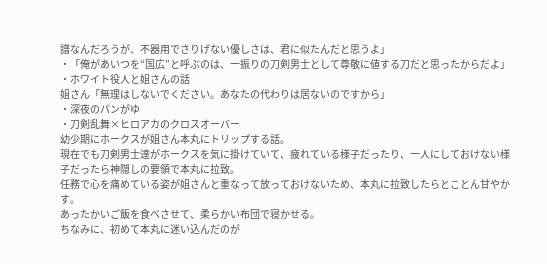譜なんだろうが、不器用でさりげない優しさは、君に似たんだと思うよ」
・「俺があいつを“国広”と呼ぶのは、一振りの刀剣男士として尊敬に値する刀だと思ったからだよ」
・ホワイト役人と姐さんの話
姐さん「無理はしないでください。あなたの代わりは居ないのですから」
・深夜のパンがゆ
・刀剣乱舞×ヒロアカのクロスオーバー
幼少期にホークスが姐さん本丸にトリップする話。
現在でも刀剣男士達がホークスを気に掛けていて、疲れている様子だったり、一人にしておけない様子だったら神隠しの要領で本丸に拉致。
任務で心を痛めている姿が姐さんと重なって放っておけないため、本丸に拉致したらとことん甘やかす。
あったかいご飯を食べさせて、柔らかい布団で寝かせる。
ちなみに、初めて本丸に迷い込んだのが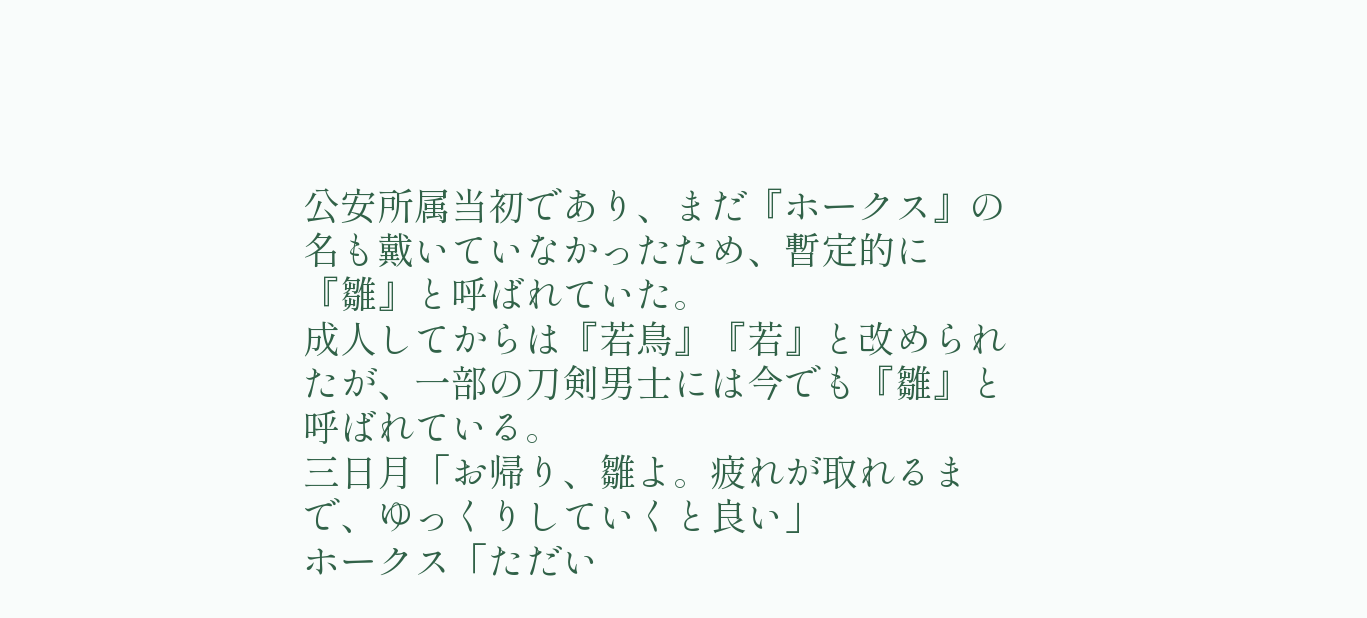公安所属当初であり、まだ『ホークス』の名も戴いていなかったため、暫定的に『雛』と呼ばれていた。
成人してからは『若鳥』『若』と改められたが、一部の刀剣男士には今でも『雛』と呼ばれている。
三日月「お帰り、雛よ。疲れが取れるまで、ゆっくりしていくと良い」
ホークス「ただい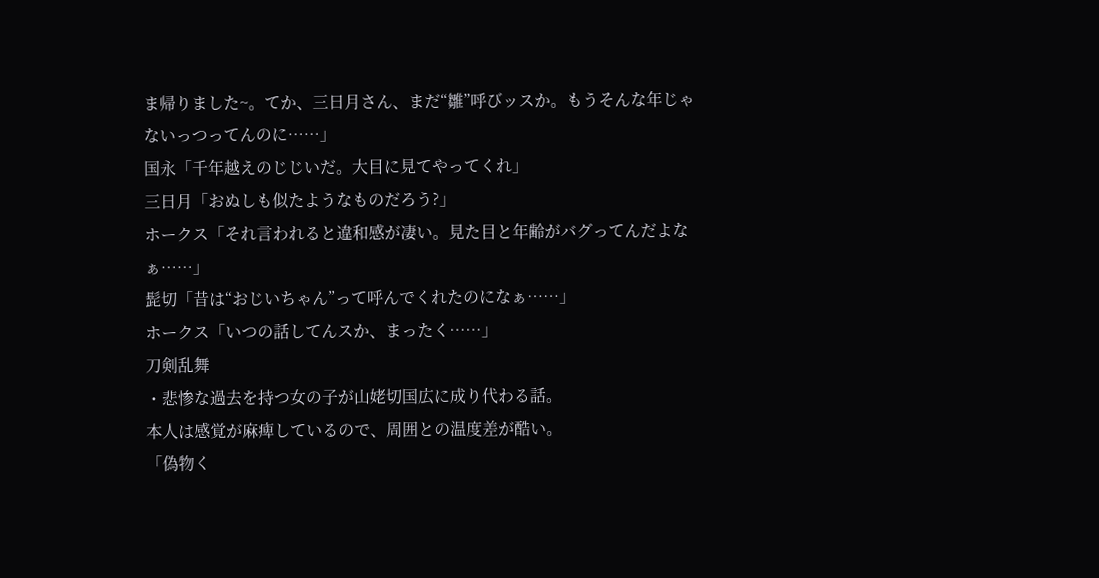ま帰りました~。てか、三日月さん、まだ“雛”呼びッスか。もうそんな年じゃないっつってんのに……」
国永「千年越えのじじいだ。大目に見てやってくれ」
三日月「おぬしも似たようなものだろう?」
ホークス「それ言われると違和感が凄い。見た目と年齢がバグってんだよなぁ……」
髭切「昔は“おじいちゃん”って呼んでくれたのになぁ……」
ホークス「いつの話してんスか、まったく……」
刀剣乱舞
・悲惨な過去を持つ女の子が山姥切国広に成り代わる話。
本人は感覚が麻痺しているので、周囲との温度差が酷い。
「偽物く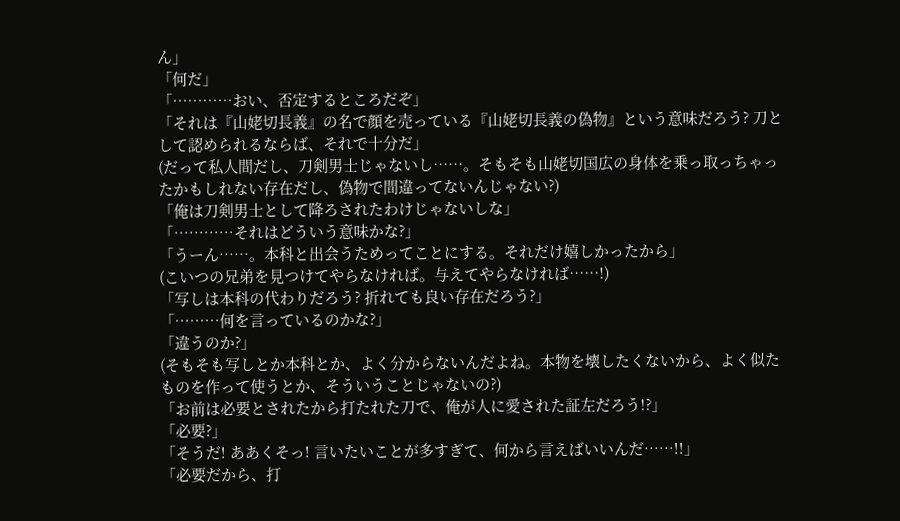ん」
「何だ」
「…………おい、否定するところだぞ」
「それは『山姥切長義』の名で顔を売っている『山姥切長義の偽物』という意味だろう? 刀として認められるならば、それで十分だ」
(だって私人間だし、刀剣男士じゃないし……。そもそも山姥切国広の身体を乗っ取っちゃったかもしれない存在だし、偽物で間違ってないんじゃない?)
「俺は刀剣男士として降ろされたわけじゃないしな」
「…………それはどういう意味かな?」
「うーん……。本科と出会うためってことにする。それだけ嬉しかったから」
(こいつの兄弟を見つけてやらなければ。与えてやらなければ……!)
「写しは本科の代わりだろう? 折れても良い存在だろう?」
「………何を言っているのかな?」
「違うのか?」
(そもそも写しとか本科とか、よく分からないんだよね。本物を壊したくないから、よく似たものを作って使うとか、そういうことじゃないの?)
「お前は必要とされたから打たれた刀で、俺が人に愛された証左だろう!?」
「必要?」
「そうだ! ああくそっ! 言いたいことが多すぎて、何から言えばいいんだ……!!」
「必要だから、打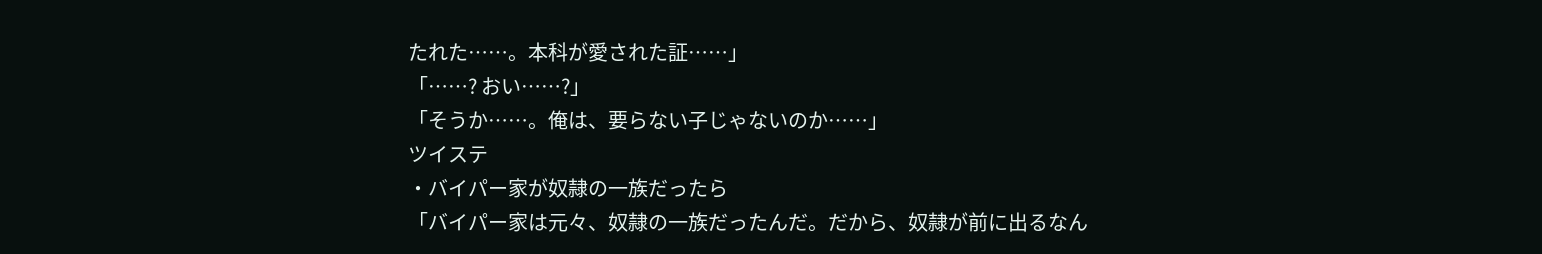たれた……。本科が愛された証……」
「……? おい……?」
「そうか……。俺は、要らない子じゃないのか……」
ツイステ
・バイパー家が奴隷の一族だったら
「バイパー家は元々、奴隷の一族だったんだ。だから、奴隷が前に出るなん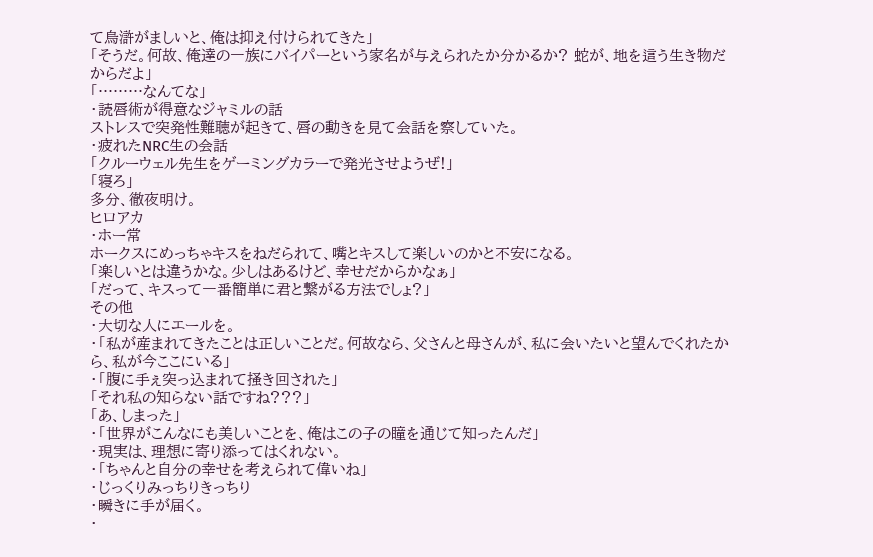て烏滸がましいと、俺は抑え付けられてきた」
「そうだ。何故、俺達の一族にバイパーという家名が与えられたか分かるか? 蛇が、地を這う生き物だからだよ」
「………なんてな」
・読唇術が得意なジャミルの話
ストレスで突発性難聴が起きて、唇の動きを見て会話を察していた。
・疲れたNRC生の会話
「クルーウェル先生をゲーミングカラーで発光させようぜ!」
「寝ろ」
多分、徹夜明け。
ヒロアカ
・ホー常
ホークスにめっちゃキスをねだられて、嘴とキスして楽しいのかと不安になる。
「楽しいとは違うかな。少しはあるけど、幸せだからかなぁ」
「だって、キスって一番簡単に君と繋がる方法でしょ?」
その他
・大切な人にエールを。
・「私が産まれてきたことは正しいことだ。何故なら、父さんと母さんが、私に会いたいと望んでくれたから、私が今ここにいる」
・「腹に手ぇ突っ込まれて掻き回された」
「それ私の知らない話ですね???」
「あ、しまった」
・「世界がこんなにも美しいことを、俺はこの子の瞳を通じて知ったんだ」
・現実は、理想に寄り添ってはくれない。
・「ちゃんと自分の幸せを考えられて偉いね」
・じっくりみっちりきっちり
・瞬きに手が届く。
・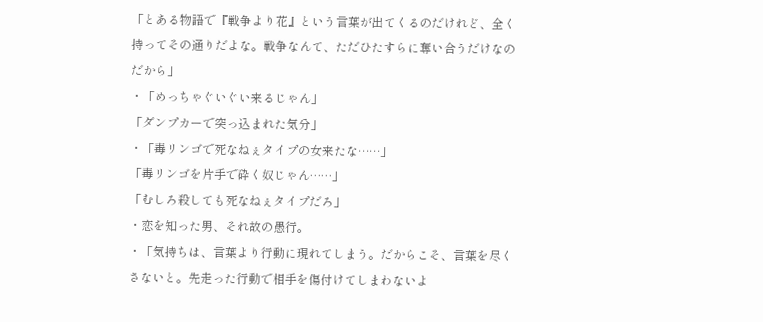「とある物語で『戦争より花』という言葉が出てくるのだけれど、全く持ってその通りだよな。戦争なんて、ただひたすらに奪い合うだけなのだから」
・「めっちゃぐいぐい来るじゃん」
「ダンプカーで突っ込まれた気分」
・「毒リンゴで死なねぇタイプの女来たな……」
「毒リンゴを片手で砕く奴じゃん……」
「むしろ殺しても死なねぇタイプだろ」
・恋を知った男、それ故の愚行。
・「気持ちは、言葉より行動に現れてしまう。だからこそ、言葉を尽くさないと。先走った行動で相手を傷付けてしまわないよ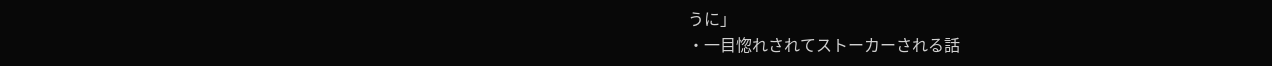うに」
・一目惚れされてストーカーされる話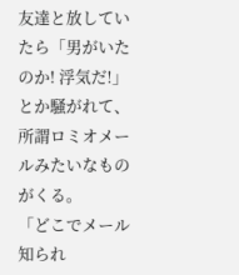友達と放していたら「男がいたのか! 浮気だ!」とか騒がれて、所謂ロミオメールみたいなものがくる。
「どこでメール知られ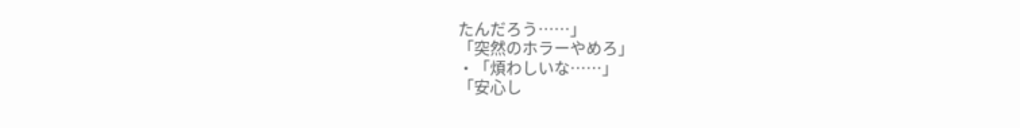たんだろう……」
「突然のホラーやめろ」
・「煩わしいな……」
「安心し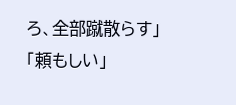ろ、全部蹴散らす」
「頼もしい」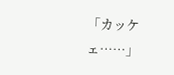「カッケェ……」